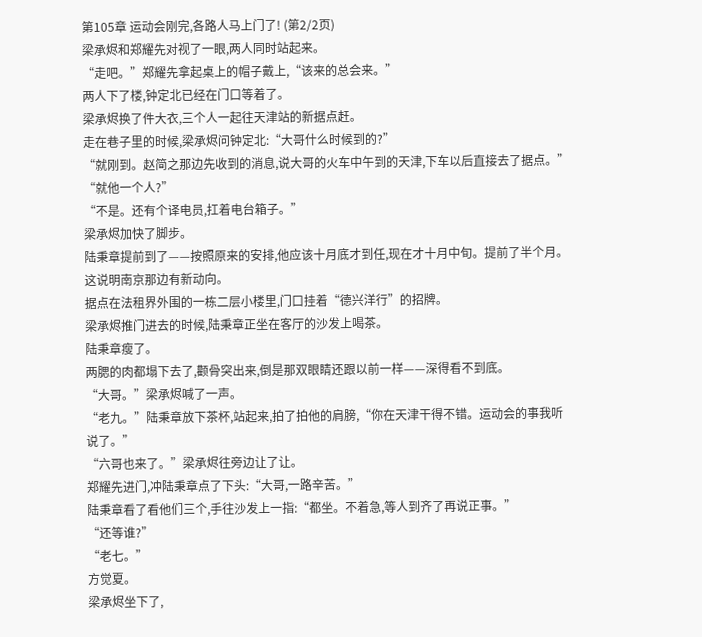第105章 运动会刚完,各路人马上门了! (第2/2页)
梁承烬和郑耀先对视了一眼,两人同时站起来。
“走吧。”郑耀先拿起桌上的帽子戴上,“该来的总会来。”
两人下了楼,钟定北已经在门口等着了。
梁承烬换了件大衣,三个人一起往天津站的新据点赶。
走在巷子里的时候,梁承烬问钟定北:“大哥什么时候到的?”
“就刚到。赵简之那边先收到的消息,说大哥的火车中午到的天津,下车以后直接去了据点。”
“就他一个人?”
“不是。还有个译电员,扛着电台箱子。”
梁承烬加快了脚步。
陆秉章提前到了——按照原来的安排,他应该十月底才到任,现在才十月中旬。提前了半个月。
这说明南京那边有新动向。
据点在法租界外围的一栋二层小楼里,门口挂着“德兴洋行”的招牌。
梁承烬推门进去的时候,陆秉章正坐在客厅的沙发上喝茶。
陆秉章瘦了。
两腮的肉都塌下去了,颧骨突出来,倒是那双眼睛还跟以前一样——深得看不到底。
“大哥。”梁承烬喊了一声。
“老九。”陆秉章放下茶杯,站起来,拍了拍他的肩膀,“你在天津干得不错。运动会的事我听说了。”
“六哥也来了。”梁承烬往旁边让了让。
郑耀先进门,冲陆秉章点了下头:“大哥,一路辛苦。”
陆秉章看了看他们三个,手往沙发上一指:“都坐。不着急,等人到齐了再说正事。”
“还等谁?”
“老七。”
方觉夏。
梁承烬坐下了,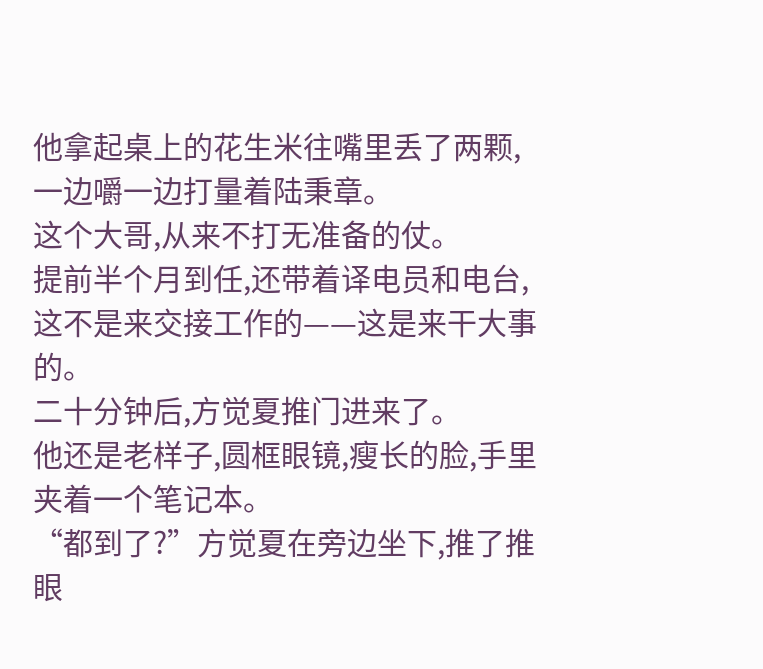他拿起桌上的花生米往嘴里丢了两颗,一边嚼一边打量着陆秉章。
这个大哥,从来不打无准备的仗。
提前半个月到任,还带着译电员和电台,这不是来交接工作的——这是来干大事的。
二十分钟后,方觉夏推门进来了。
他还是老样子,圆框眼镜,瘦长的脸,手里夹着一个笔记本。
“都到了?”方觉夏在旁边坐下,推了推眼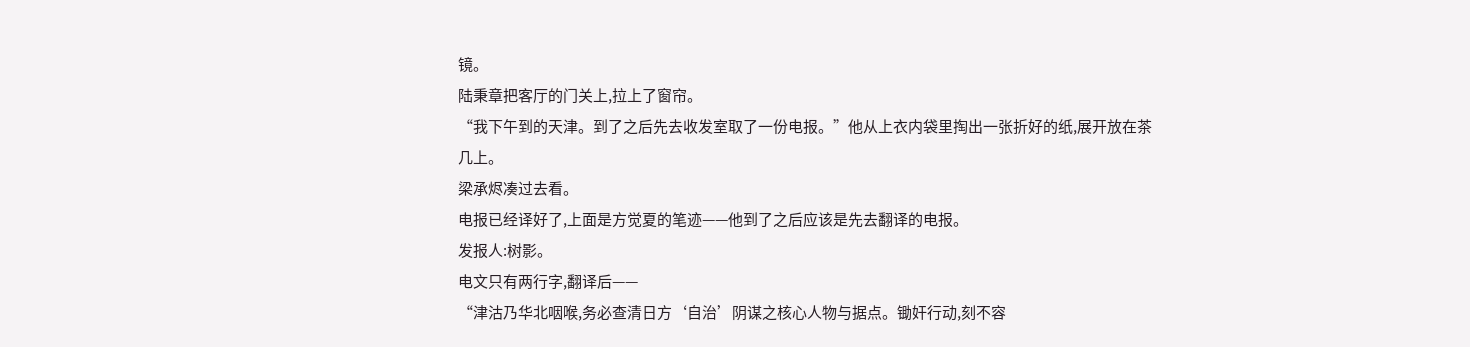镜。
陆秉章把客厅的门关上,拉上了窗帘。
“我下午到的天津。到了之后先去收发室取了一份电报。”他从上衣内袋里掏出一张折好的纸,展开放在茶几上。
梁承烬凑过去看。
电报已经译好了,上面是方觉夏的笔迹——他到了之后应该是先去翻译的电报。
发报人:树影。
电文只有两行字,翻译后——
“津沽乃华北咽喉,务必查清日方‘自治’阴谋之核心人物与据点。锄奸行动,刻不容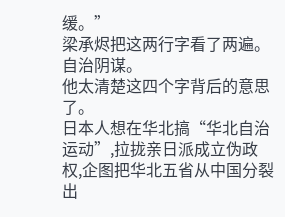缓。”
梁承烬把这两行字看了两遍。
自治阴谋。
他太清楚这四个字背后的意思了。
日本人想在华北搞“华北自治运动”,拉拢亲日派成立伪政权,企图把华北五省从中国分裂出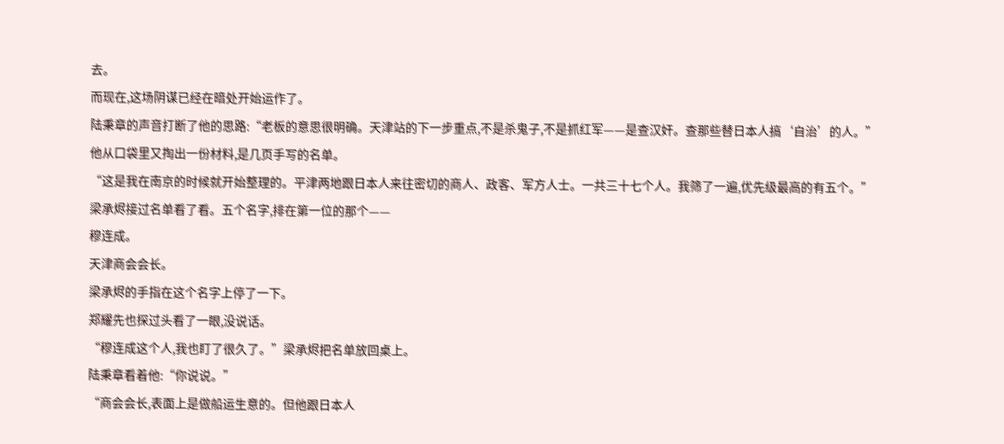去。
而现在,这场阴谋已经在暗处开始运作了。
陆秉章的声音打断了他的思路:“老板的意思很明确。天津站的下一步重点,不是杀鬼子,不是抓红军——是查汉奸。查那些替日本人搞‘自治’的人。”
他从口袋里又掏出一份材料,是几页手写的名单。
“这是我在南京的时候就开始整理的。平津两地跟日本人来往密切的商人、政客、军方人士。一共三十七个人。我筛了一遍,优先级最高的有五个。”
梁承烬接过名单看了看。五个名字,排在第一位的那个——
穆连成。
天津商会会长。
梁承烬的手指在这个名字上停了一下。
郑耀先也探过头看了一眼,没说话。
“穆连成这个人,我也盯了很久了。”梁承烬把名单放回桌上。
陆秉章看着他:“你说说。”
“商会会长,表面上是做船运生意的。但他跟日本人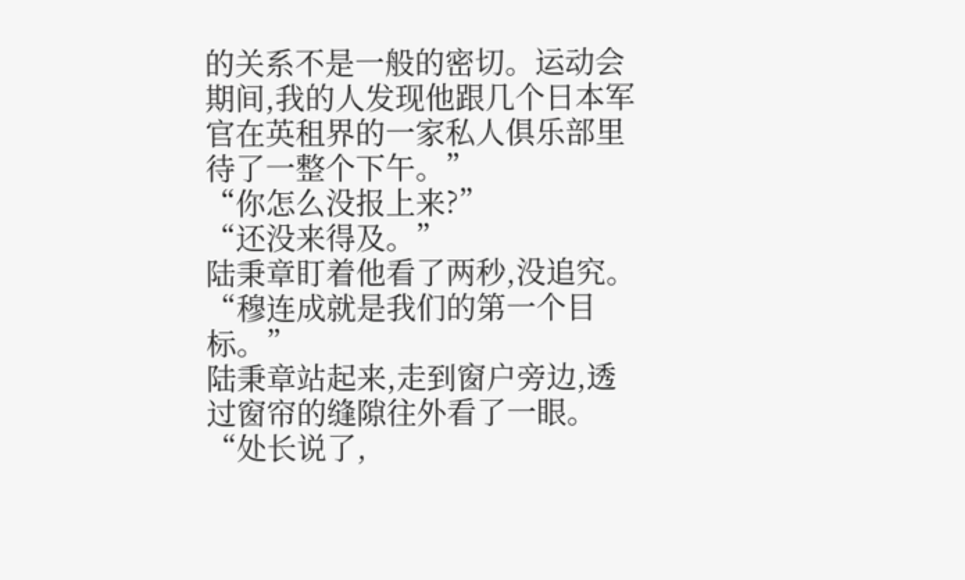的关系不是一般的密切。运动会期间,我的人发现他跟几个日本军官在英租界的一家私人俱乐部里待了一整个下午。”
“你怎么没报上来?”
“还没来得及。”
陆秉章盯着他看了两秒,没追究。
“穆连成就是我们的第一个目标。”
陆秉章站起来,走到窗户旁边,透过窗帘的缝隙往外看了一眼。
“处长说了,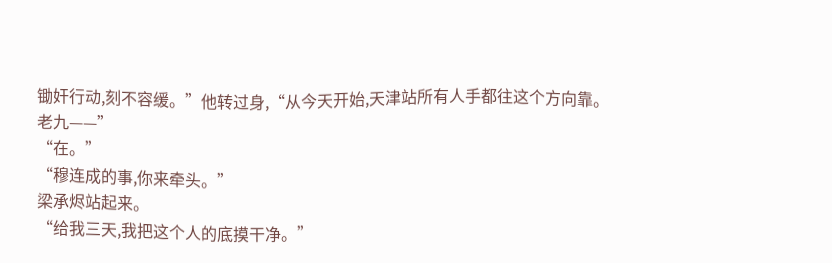锄奸行动,刻不容缓。”他转过身,“从今天开始,天津站所有人手都往这个方向靠。老九——”
“在。”
“穆连成的事,你来牵头。”
梁承烬站起来。
“给我三天,我把这个人的底摸干净。”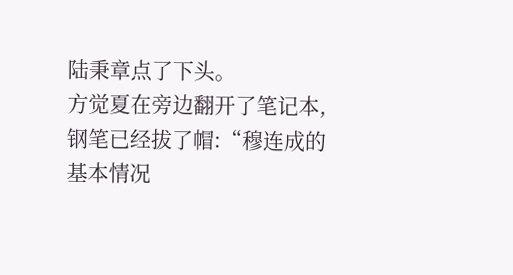陆秉章点了下头。
方觉夏在旁边翻开了笔记本,钢笔已经拔了帽:“穆连成的基本情况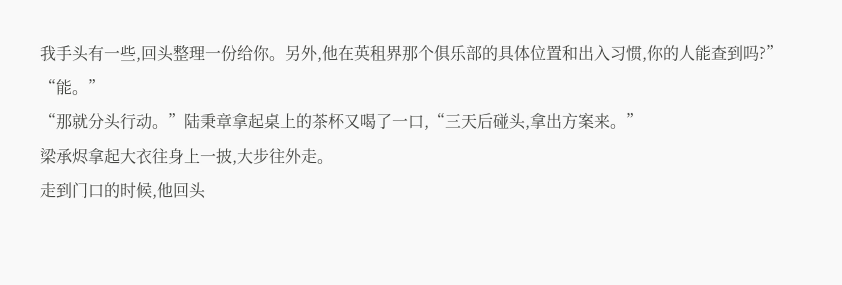我手头有一些,回头整理一份给你。另外,他在英租界那个俱乐部的具体位置和出入习惯,你的人能查到吗?”
“能。”
“那就分头行动。”陆秉章拿起桌上的茶杯又喝了一口,“三天后碰头,拿出方案来。”
梁承烬拿起大衣往身上一披,大步往外走。
走到门口的时候,他回头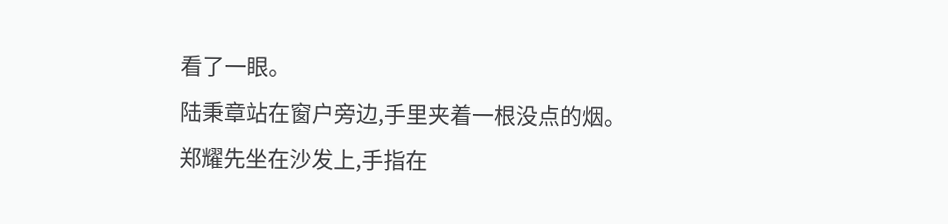看了一眼。
陆秉章站在窗户旁边,手里夹着一根没点的烟。
郑耀先坐在沙发上,手指在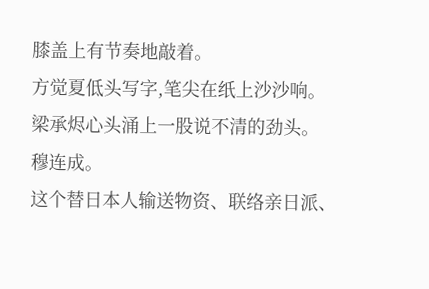膝盖上有节奏地敲着。
方觉夏低头写字,笔尖在纸上沙沙响。
梁承烬心头涌上一股说不清的劲头。
穆连成。
这个替日本人输送物资、联络亲日派、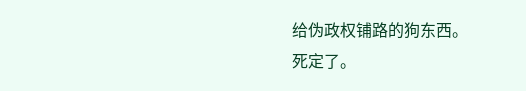给伪政权铺路的狗东西。
死定了。